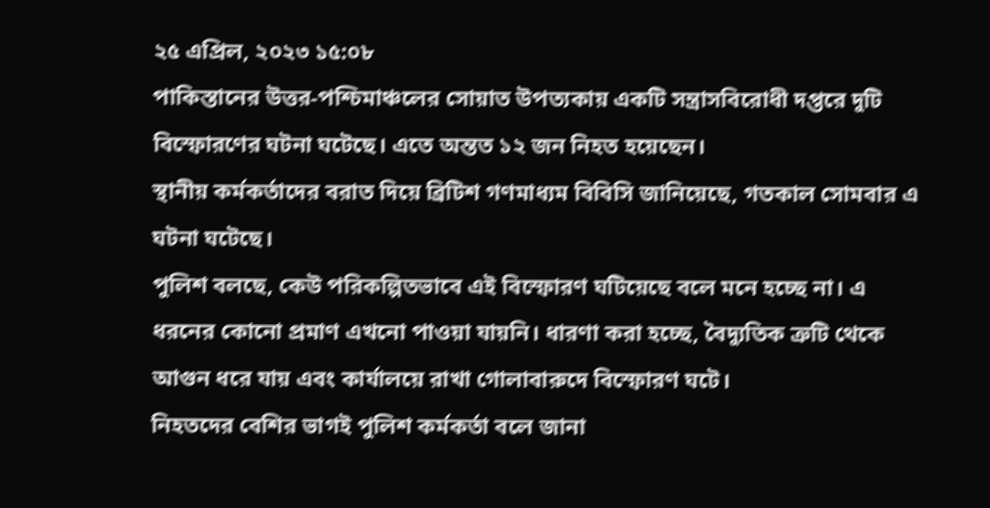২৫ এপ্রিল, ২০২৩ ১৫:০৮
পাকিস্তানের উত্তর-পশ্চিমাঞ্চলের সোয়াত উপত্যকায় একটি সন্ত্রাসবিরোধী দপ্তরে দুটি বিস্ফোরণের ঘটনা ঘটেছে। এতে অন্তত ১২ জন নিহত হয়েছেন।
স্থানীয় কর্মকর্তাদের বরাত দিয়ে ব্রিটিশ গণমাধ্যম বিবিসি জানিয়েছে, গতকাল সোমবার এ ঘটনা ঘটেছে।
পুলিশ বলছে, কেউ পরিকল্পিতভাবে এই বিস্ফোরণ ঘটিয়েছে বলে মনে হচ্ছে না। এ ধরনের কোনো প্রমাণ এখনো পাওয়া যায়নি। ধারণা করা হচ্ছে, বৈদ্যুতিক ত্রুটি থেকে আগুন ধরে যায় এবং কার্যালয়ে রাখা গোলাবারুদে বিস্ফোরণ ঘটে।
নিহতদের বেশির ভাগই পুলিশ কর্মকর্তা বলে জানা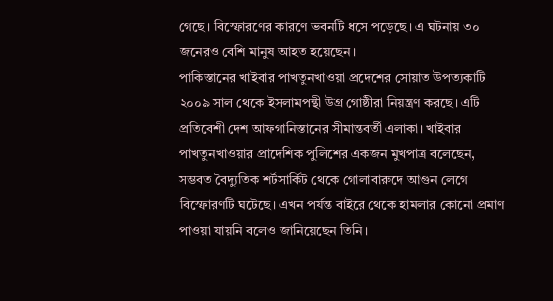গেছে। বিস্ফোরণের কারণে ভবনটি ধসে পড়েছে। এ ঘটনায় ৩০ জনেরও বেশি মানুষ আহত হয়েছেন।
পাকিস্তানের খাইবার পাখতুনখাওয়া প্রদেশের সোয়াত উপত্যকাটি ২০০৯ সাল থেকে ইসলামপন্থী উগ্র গোষ্ঠীরা নিয়ন্ত্রণ করছে। এটি প্রতিবেশী দেশ আফগানিস্তানের সীমান্তবর্তী এলাকা। খাইবার পাখতুনখাওয়ার প্রাদেশিক পুলিশের একজন মুখপাত্র বলেছেন, সম্ভবত বৈদ্যুতিক শর্টসার্কিট থেকে গোলাবারুদে আগুন লেগে বিস্ফোরণটি ঘটেছে। এখন পর্যন্ত বাইরে থেকে হামলার কোনো প্রমাণ পাওয়া যায়নি বলেও জানিয়েছেন তিনি।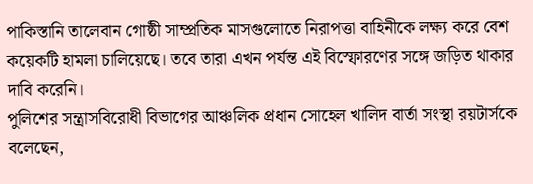পাকিস্তানি তালেবান গোষ্ঠী সাম্প্রতিক মাসগুলোতে নিরাপত্তা বাহিনীকে লক্ষ্য করে বেশ কয়েকটি হামলা চালিয়েছে। তবে তারা এখন পর্যন্ত এই বিস্ফোরণের সঙ্গে জড়িত থাকার দাবি করেনি।
পুলিশের সন্ত্রাসবিরোধী বিভাগের আঞ্চলিক প্রধান সোহেল খালিদ বার্তা সংস্থা রয়টার্সকে বলেছেন,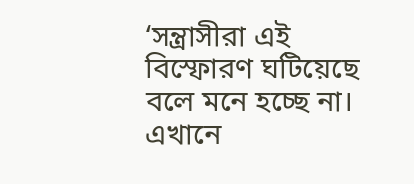‘সন্ত্রাসীরা এই বিস্ফোরণ ঘটিয়েছে বলে মনে হচ্ছে না। এখানে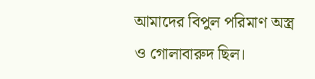আমাদের বিপুল পরিমাণ অস্ত্র ও গোলাবারুদ ছিল।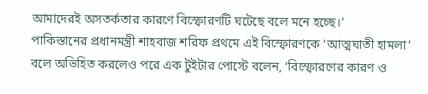আমাদেরই অসতর্কতার কারণে বিস্ফোরণটি ঘটেছে বলে মনে হচ্ছে।’
পাকিস্তানের প্রধানমন্ত্রী শাহবাজ শরিফ প্রথমে এই বিস্ফোরণকে ‘আত্মঘাতী হামলা’ বলে অভিহিত করলেও পরে এক টুইটার পোস্টে বলেন, ‘বিস্ফোরণের কারণ ও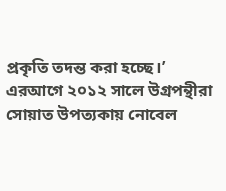প্রকৃতি তদন্ত করা হচ্ছে।’
এরআগে ২০১২ সালে উগ্রপন্থীরা সোয়াত উপত্যকায় নোবেল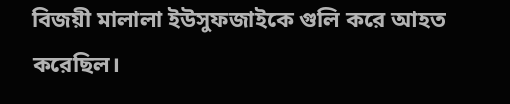বিজয়ী মালালা ইউসুফজাইকে গুলি করে আহত করেছিল।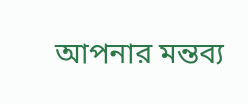আপনার মন্তব্য